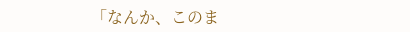「なんか、このま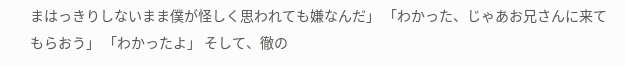まはっきりしないまま僕が怪しく思われても嫌なんだ」 「わかった、じゃあお兄さんに来てもらおう」 「わかったよ」 そして、徹の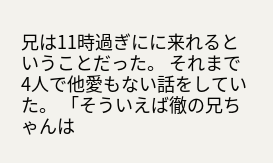兄は11時過ぎにに来れるということだった。 それまで4人で他愛もない話をしていた。 「そういえば徹の兄ちゃんは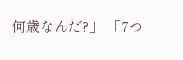何歳なんだ?」 「7つ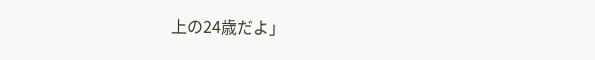上の24歳だよ」